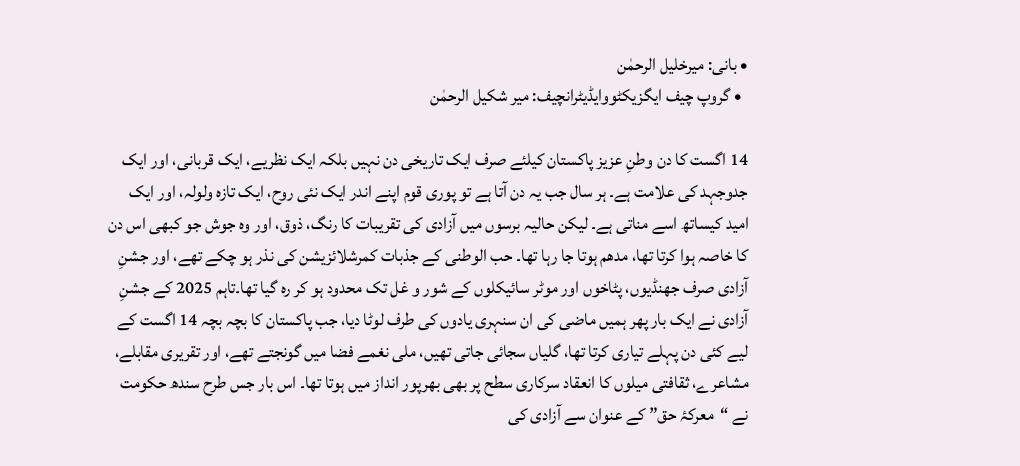• بانی: میرخلیل الرحمٰن
  • گروپ چیف ایگزیکٹووایڈیٹرانچیف: میر شکیل الرحمٰن

14 اگست کا دن وطنِ عزیز پاکستان کیلئے صرف ایک تاریخی دن نہیں بلکہ ایک نظریے، ایک قربانی، اور ایک جدوجہد کی علامت ہے۔ ہر سال جب یہ دن آتا ہے تو پوری قوم اپنے اندر ایک نئی روح، ایک تازہ ولولہ، اور ایک امید کیساتھ اسے مناتی ہے۔ لیکن حالیہ برسوں میں آزادی کی تقریبات کا رنگ، ذوق، اور وہ جوش جو کبھی اس دن کا خاصہ ہوا کرتا تھا، مدھم ہوتا جا رہا تھا۔ حب الوطنی کے جذبات کمرشلائزیشن کی نذر ہو چکے تھے، اور جشنِ آزادی صرف جھنڈیوں، پٹاخوں اور موٹر سائیکلوں کے شور و غل تک محدود ہو کر رہ گیا تھا۔تاہم 2025 کے جشنِ آزادی نے ایک بار پھر ہمیں ماضی کی ان سنہری یادوں کی طرف لوٹا دیا، جب پاکستان کا بچہ بچہ 14 اگست کے لیے کئی دن پہلے تیاری کرتا تھا، گلیاں سجائی جاتی تھیں، ملی نغمے فضا میں گونجتے تھے، اور تقریری مقابلے، مشاعرے، ثقافتی میلوں کا انعقاد سرکاری سطح پر بھی بھرپور انداز میں ہوتا تھا۔ اس بار جس طرح سندھ حکومت نے “معرکۂ حق” کے عنوان سے آزادی کی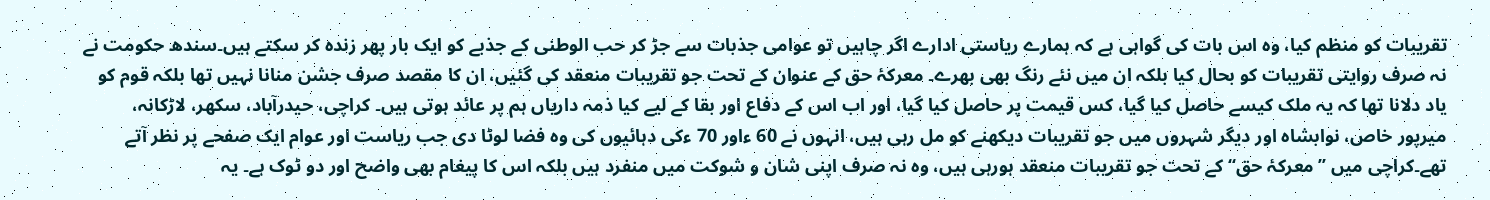تقریبات کو منظم کیا، وہ اس بات کی گواہی ہے کہ ہمارے ریاستی ادارے اگر چاہیں تو عوامی جذبات سے جڑ کر حب الوطنی کے جذبے کو ایک بار پھر زندہ کر سکتے ہیں۔سندھ حکومت نے نہ صرف روایتی تقریبات کو بحال کیا بلکہ ان میں نئے رنگ بھی بھرے۔ معرکۂ حق کے عنوان کے تحت جو تقریبات منعقد کی گئیں، ان کا مقصد صرف جشن منانا نہیں تھا بلکہ قوم کو یاد دلانا تھا کہ یہ ملک کیسے حاصل کیا گیا، کس قیمت پر حاصل کیا گیا، اور اب اس کے دفاع اور بقا کے لیے کیا ذمہ داریاں ہم پر عائد ہوتی ہیں۔ کراچی، حیدرآباد، سکھر، لاڑکانہ، میرپور خاص، نوابشاہ اور دیگر شہروں میں جو تقریبات دیکھنے کو مل رہی ہیں، انہوں نے 60 ءاور 70 ءکی دہائیوں کی وہ فضا لوٹا دی جب ریاست اور عوام ایک صفحے پر نظر آتے تھے۔کراچی میں ’’معرکۂ حق‘‘ کے تحت جو تقریبات منعقد ہورہی ہیں، وہ نہ صرف اپنی شان و شوکت میں منفرد ہیں بلکہ اس کا پیغام بھی واضح اور دو ٹوک ہے۔ یہ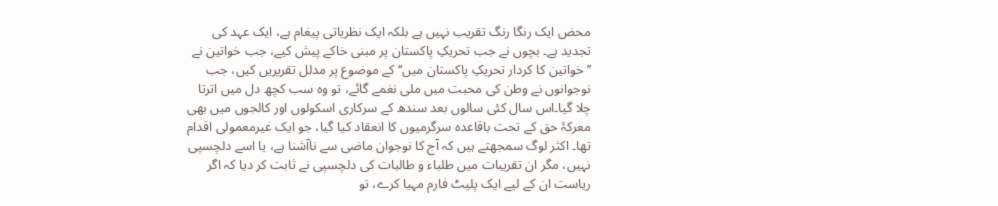محض ایک رنگا رنگ تقریب نہیں ہے بلکہ ایک نظریاتی پیغام ہے، ایک عہد کی تجدید ہے۔ بچوں نے جب تحریکِ پاکستان پر مبنی خاکے پیش کیے، جب خواتین نے ’’خواتین کا کردار تحریکِ پاکستان میں‘‘ کے موضوع پر مدلل تقریریں کیں، جب نوجوانوں نے وطن کی محبت میں ملی نغمے گائے، تو وہ سب کچھ دل میں اترتا چلا گیا۔اس سال کئی سالوں بعد سندھ کے سرکاری اسکولوں اور کالجوں میں بھی معرکۂ حق کے تحت باقاعدہ سرگرمیوں کا انعقاد کیا گیا، جو ایک غیرمعمولی اقدام تھا۔ اکثر لوگ سمجھتے ہیں کہ آج کا نوجوان ماضی سے ناآشنا ہے، یا اسے دلچسپی نہیں، مگر ان تقریبات میں طلباء و طالبات کی دلچسپی نے ثابت کر دیا کہ اگر ریاست ان کے لیے ایک پلیٹ فارم مہیا کرے، تو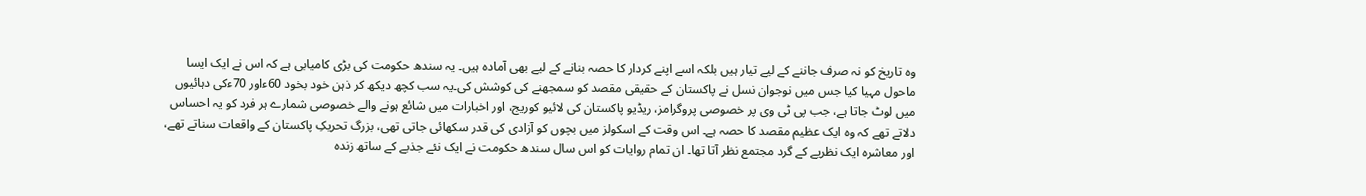وہ تاریخ کو نہ صرف جاننے کے لیے تیار ہیں بلکہ اسے اپنے کردار کا حصہ بنانے کے لیے بھی آمادہ ہیں۔ یہ سندھ حکومت کی بڑی کامیابی ہے کہ اس نے ایک ایسا ماحول مہیا کیا جس میں نوجوان نسل نے پاکستان کے حقیقی مقصد کو سمجھنے کی کوشش کی۔یہ سب کچھ دیکھ کر ذہن خود بخود 60ءاور 70ءکی دہائیوں میں لوٹ جاتا ہے، جب پی ٹی وی پر خصوصی پروگرامز، ریڈیو پاکستان کی لائیو کوریج، اور اخبارات میں شائع ہونے والے خصوصی شمارے ہر فرد کو یہ احساس دلاتے تھے کہ وہ ایک عظیم مقصد کا حصہ ہے۔ اس وقت کے اسکولز میں بچوں کو آزادی کی قدر سکھائی جاتی تھی، بزرگ تحریکِ پاکستان کے واقعات سناتے تھے، اور معاشرہ ایک نظریے کے گرد مجتمع نظر آتا تھا۔ ان تمام روایات کو اس سال سندھ حکومت نے ایک نئے جذبے کے ساتھ زندہ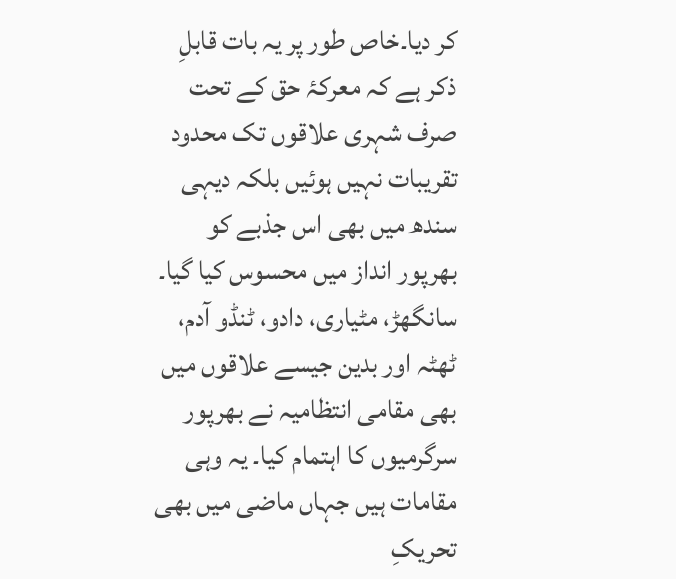کر دیا۔خاص طور پر یہ بات قابلِ ذکر ہے کہ معرکۂ حق کے تحت صرف شہری علاقوں تک محدود تقریبات نہیں ہوئیں بلکہ دیہی سندھ میں بھی اس جذبے کو بھرپور انداز میں محسوس کیا گیا۔ سانگھڑ، مٹیاری، دادو، ٹنڈو آدم، ٹھٹہ اور بدین جیسے علاقوں میں بھی مقامی انتظامیہ نے بھرپور سرگرمیوں کا اہتمام کیا۔ یہ وہی مقامات ہیں جہاں ماضی میں بھی تحریکِ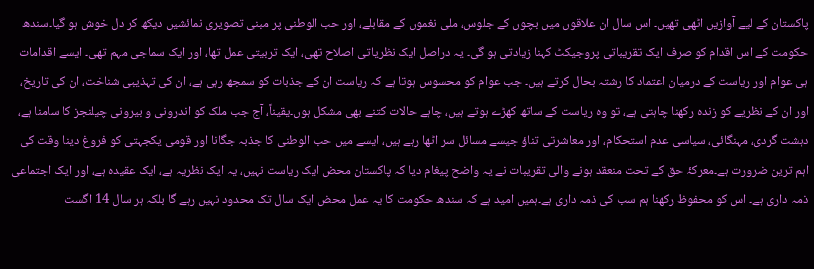پاکستان کے لیے آوازیں اٹھی تھیں۔ اس سال ان علاقوں میں بچوں کے جلوس، ملی نغموں کے مقابلے، اور حب الوطنی پر مبنی تصویری نمائشیں دیکھ کر دل خوش ہو گیا۔سندھ حکومت کے اس اقدام کو صرف ایک تقریباتی پروجیکٹ کہنا زیادتی ہو گی۔ یہ دراصل ایک نظریاتی اصلاح تھی، ایک تربیتی عمل تھا، اور ایک سماجی مہم تھی۔ ایسے اقدامات ہی عوام اور ریاست کے درمیان اعتماد کا رشتہ بحال کرتے ہیں۔ جب عوام کو محسوس ہوتا ہے کہ ریاست ان کے جذبات کو سمجھ رہی ہے، ان کی تہذیبی شناخت، ان کی تاریخ، اور ان کے نظریے کو زندہ رکھنا چاہتی ہے، تو وہ ریاست کے ساتھ کھڑے ہوتے ہیں، چاہے حالات کتنے بھی مشکل ہوں۔یقیناً، آج جب ملک کو اندرونی و بیرونی چیلنجز کا سامنا ہے، دہشت گردی، مہنگائی، سیاسی عدم استحکام، اور معاشرتی تناؤ جیسے مسائل سر اٹھا رہے ہیں، ایسے میں حب الوطنی کا جذبہ جگانا اور قومی یکجہتی کو فروغ دینا وقت کی اہم ترین ضرورت ہے۔معرکۂ حق کے تحت منعقد ہونے والی تقریبات نے یہ واضح پیغام دیا کہ پاکستان محض ایک ریاست نہیں، یہ ایک نظریہ ہے، ایک عقیدہ ہے، اور ایک اجتماعی ذمہ داری ہے۔ اس کو محفوظ رکھنا ہم سب کی ذمہ داری ہے۔ہمیں امید ہے کہ سندھ حکومت کا یہ عمل محض ایک سال تک محدود نہیں رہے گا بلکہ ہر سال 14 اگست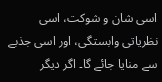اسی شان و شوکت، اسی نظریاتی وابستگی، اور اسی جذبے سے منایا جائے گا۔ اگر دیگر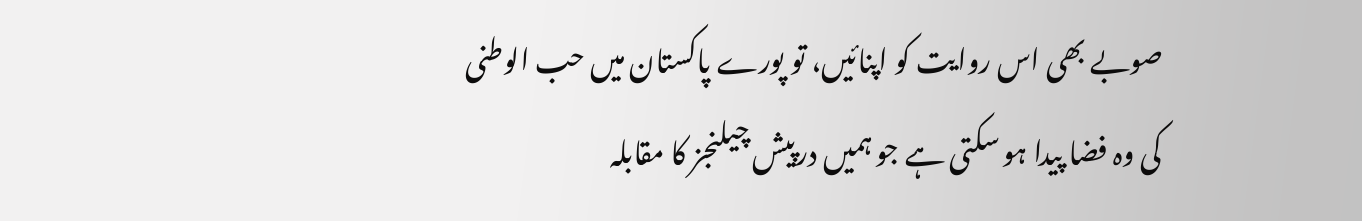صوبے بھی اس روایت کو اپنائیں، تو پورے پاکستان میں حب الوطنی کی وہ فضا پیدا ہو سکتی ہے جو ہمیں درپیش چیلنجز کا مقابلہ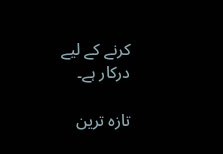کرنے کے لیے درکار ہے۔

تازہ ترین